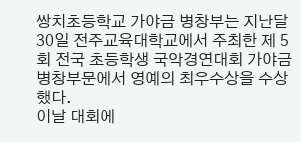쌍치초등학교 가야금 병창부는 지난달 30일 전주교육대학교에서 주최한 제 5회 전국 초등학생 국악경연대회 가야금 병창부문에서 영예의 최우수상을 수상했다.
이날 대회에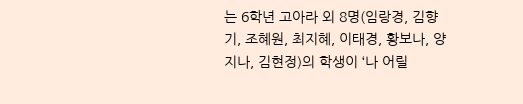는 6학년 고아라 외 8명(임랑경, 김향기, 조혜원, 최지혜, 이태경, 황보나, 양지나, 김현정)의 학생이 ‘나 어릴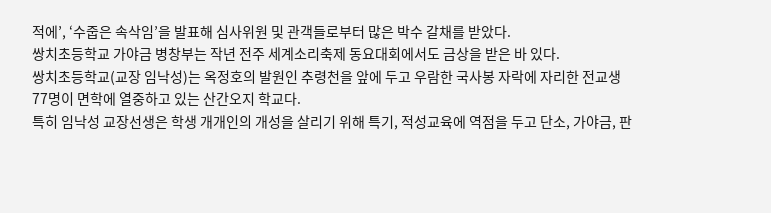적에’, ‘수줍은 속삭임’을 발표해 심사위원 및 관객들로부터 많은 박수 갈채를 받았다.
쌍치초등학교 가야금 병창부는 작년 전주 세계소리축제 동요대회에서도 금상을 받은 바 있다.
쌍치초등학교(교장 임낙성)는 옥정호의 발원인 추령천을 앞에 두고 우람한 국사봉 자락에 자리한 전교생 77명이 면학에 열중하고 있는 산간오지 학교다.
특히 임낙성 교장선생은 학생 개개인의 개성을 살리기 위해 특기, 적성교육에 역점을 두고 단소, 가야금, 판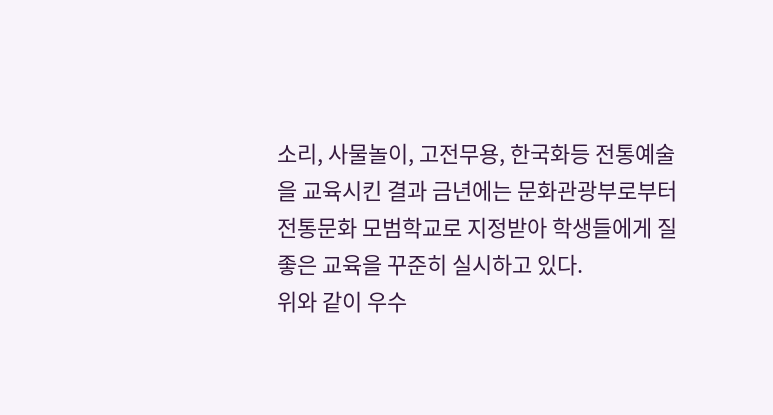소리, 사물놀이, 고전무용, 한국화등 전통예술을 교육시킨 결과 금년에는 문화관광부로부터 전통문화 모범학교로 지정받아 학생들에게 질 좋은 교육을 꾸준히 실시하고 있다.
위와 같이 우수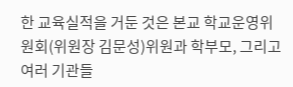한 교육실적을 거둔 것은 본교 학교운영위원회(위원장 김문성)위원과 학부모, 그리고 여러 기관들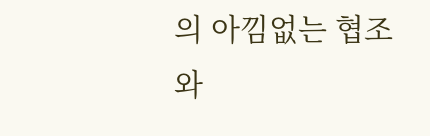의 아낌없는 협조와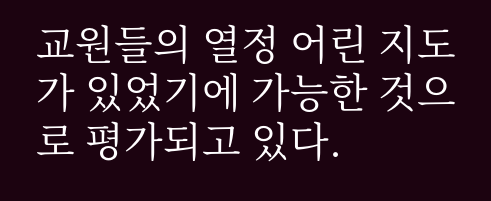교원들의 열정 어린 지도가 있었기에 가능한 것으로 평가되고 있다.